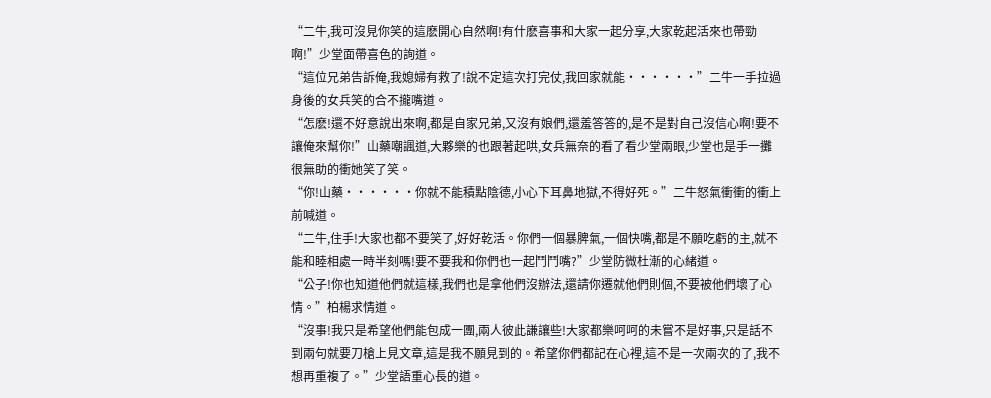“二牛,我可沒見你笑的這麽開心自然啊!有什麽喜事和大家一起分享,大家乾起活來也帶勁啊!”少堂面帶喜色的詢道。
“這位兄弟告訴俺,我媳婦有救了!說不定這次打完仗,我回家就能······”二牛一手拉過身後的女兵笑的合不攏嘴道。
“怎麽!還不好意說出來啊,都是自家兄弟,又沒有娘們,還羞答答的,是不是對自己沒信心啊!要不讓俺來幫你!”山藥嘲諷道,大夥樂的也跟著起哄,女兵無奈的看了看少堂兩眼,少堂也是手一攤很無助的衝她笑了笑。
“你!山藥······你就不能積點陰德,小心下耳鼻地獄,不得好死。”二牛怒氣衝衝的衝上前喊道。
“二牛,住手!大家也都不要笑了,好好乾活。你們一個暴脾氣,一個快嘴,都是不願吃虧的主,就不能和睦相處一時半刻嗎!要不要我和你們也一起鬥鬥嘴?”少堂防微杜漸的心緒道。
“公子!你也知道他們就這樣,我們也是拿他們沒辦法,還請你遷就他們則個,不要被他們壞了心情。”柏楊求情道。
“沒事!我只是希望他們能包成一團,兩人彼此謙讓些!大家都樂呵呵的未嘗不是好事,只是話不到兩句就要刀槍上見文章,這是我不願見到的。希望你們都記在心裡,這不是一次兩次的了,我不想再重複了。”少堂語重心長的道。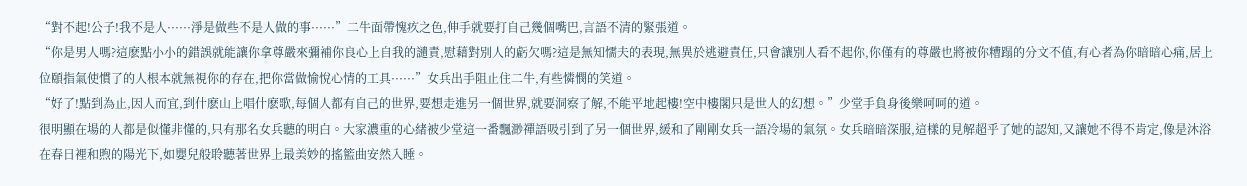“對不起!公子!我不是人······淨是做些不是人做的事······”二牛面帶愧疚之色,伸手就要打自己幾個嘴巴,言語不清的緊張道。
“你是男人嗎?這麽點小小的錯誤就能讓你拿尊嚴來彌補你良心上自我的譴責,慰藉對別人的虧欠嗎?這是無知懦夫的表現,無異於逃避責任,只會讓別人看不起你,你僅有的尊嚴也將被你糟蹋的分文不值,有心者為你暗暗心痛,居上位頤指氣使慣了的人根本就無視你的存在,把你當做愉悅心情的工具······”女兵出手阻止住二牛,有些憐憫的笑道。
“好了!點到為止,因人而宜,到什麽山上唱什麽歌,每個人都有自己的世界,要想走進另一個世界,就要洞察了解,不能平地起樓!空中樓閣只是世人的幻想。”少堂手負身後樂呵呵的道。
很明顯在場的人都是似懂非懂的,只有那名女兵聽的明白。大家濃重的心緒被少堂這一番飄渺禪語吸引到了另一個世界,緩和了剛剛女兵一語冷場的氣氛。女兵暗暗深服,這樣的見解超乎了她的認知,又讓她不得不肯定,像是沐浴在春日裡和煦的陽光下,如嬰兒般聆聽著世界上最美妙的搖籃曲安然入睡。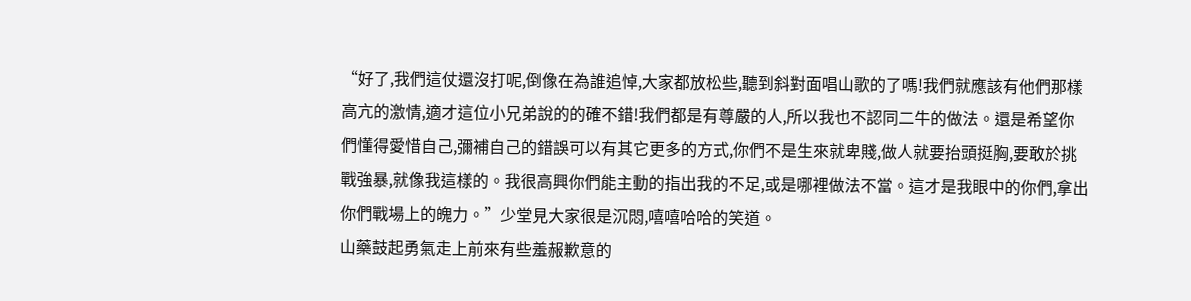“好了,我們這仗還沒打呢,倒像在為誰追悼,大家都放松些,聽到斜對面唱山歌的了嗎!我們就應該有他們那樣高亢的激情,適才這位小兄弟說的的確不錯!我們都是有尊嚴的人,所以我也不認同二牛的做法。還是希望你們懂得愛惜自己,彌補自己的錯誤可以有其它更多的方式,你們不是生來就卑賤,做人就要抬頭挺胸,要敢於挑戰強暴,就像我這樣的。我很高興你們能主動的指出我的不足,或是哪裡做法不當。這才是我眼中的你們,拿出你們戰場上的魄力。”少堂見大家很是沉悶,嘻嘻哈哈的笑道。
山藥鼓起勇氣走上前來有些羞赧歉意的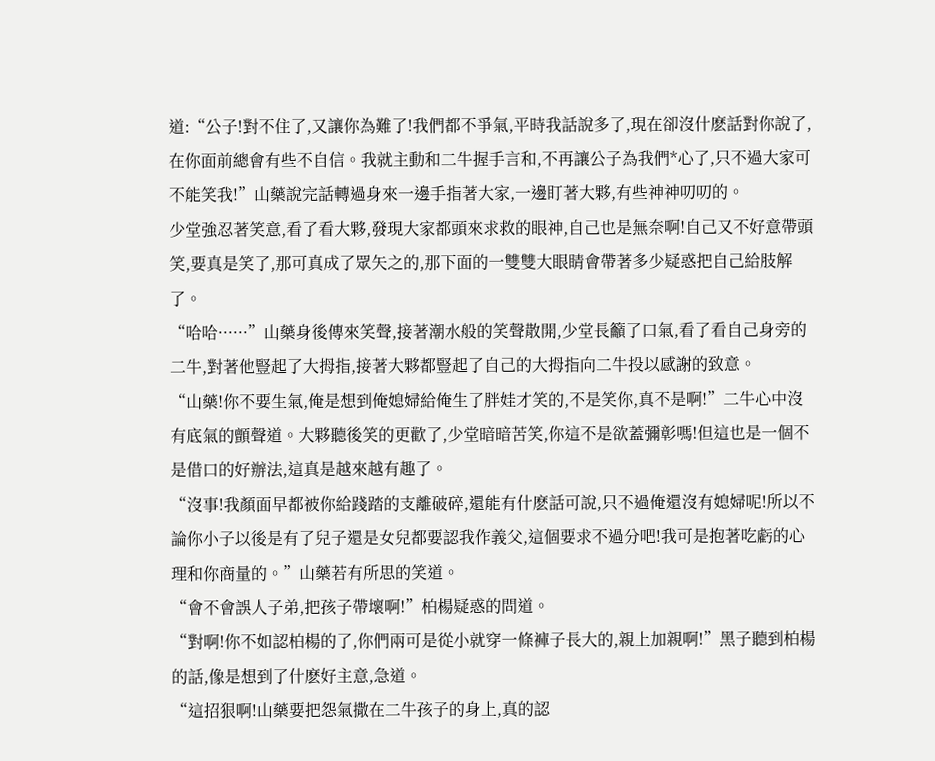道:“公子!對不住了,又讓你為難了!我們都不爭氣,平時我話說多了,現在卻沒什麽話對你說了,在你面前總會有些不自信。我就主動和二牛握手言和,不再讓公子為我們*心了,只不過大家可不能笑我!”山藥說完話轉過身來一邊手指著大家,一邊盯著大夥,有些神神叨叨的。
少堂強忍著笑意,看了看大夥,發現大家都頭來求救的眼神,自己也是無奈啊!自己又不好意帶頭笑,要真是笑了,那可真成了眾矢之的,那下面的一雙雙大眼睛會帶著多少疑惑把自己給肢解了。
“哈哈······”山藥身後傳來笑聲,接著潮水般的笑聲散開,少堂長籲了口氣,看了看自己身旁的二牛,對著他豎起了大拇指,接著大夥都豎起了自己的大拇指向二牛投以感謝的致意。
“山藥!你不要生氣,俺是想到俺媳婦給俺生了胖娃才笑的,不是笑你,真不是啊!”二牛心中沒有底氣的顫聲道。大夥聽後笑的更歡了,少堂暗暗苦笑,你這不是欲蓋彌彰嗎!但這也是一個不是借口的好辦法,這真是越來越有趣了。
“沒事!我顏面早都被你給踐踏的支離破碎,還能有什麽話可說,只不過俺還沒有媳婦呢!所以不論你小子以後是有了兒子還是女兒都要認我作義父,這個要求不過分吧!我可是抱著吃虧的心理和你商量的。”山藥若有所思的笑道。
“會不會誤人子弟,把孩子帶壞啊!”柏楊疑惑的問道。
“對啊!你不如認柏楊的了,你們兩可是從小就穿一條褲子長大的,親上加親啊!”黑子聽到柏楊的話,像是想到了什麽好主意,急道。
“這招狠啊!山藥要把怨氣撒在二牛孩子的身上,真的認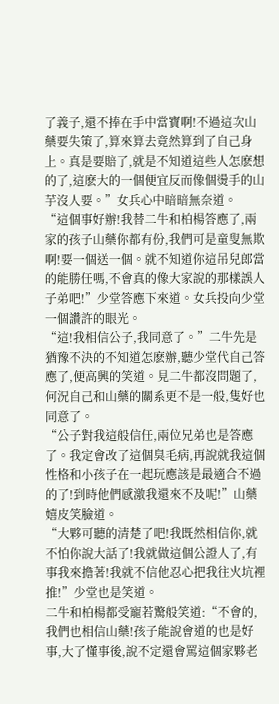了義子,還不捧在手中當寶啊!不過這次山藥要失策了,算來算去竟然算到了自己身上。真是要賠了,就是不知道這些人怎麽想的了,這麽大的一個便宜反而像個燙手的山芋沒人要。”女兵心中暗暗無奈道。
“這個事好辦!我替二牛和柏楊答應了,兩家的孩子山藥你都有份,我們可是童叟無欺啊!要一個送一個。就不知道你這吊兒郎當的能勝任嗎,不會真的像大家說的那樣誤人子弟吧!”少堂答應下來道。女兵投向少堂一個讚許的眼光。
“這!我相信公子,我同意了。”二牛先是猶豫不決的不知道怎麽辦,聽少堂代自己答應了,便高興的笑道。見二牛都沒問題了,何況自己和山藥的關系更不是一般,隻好也同意了。
“公子對我這般信任,兩位兄弟也是答應了。我定會改了這個臭毛病,再說就我這個性格和小孩子在一起玩應該是最適合不過的了!到時他們感激我還來不及呢!”山藥嬉皮笑臉道。
“大夥可聽的清楚了吧!我既然相信你,就不怕你說大話了!我就做這個公證人了,有事我來擔著!我就不信他忍心把我往火坑裡推!”少堂也是笑道。
二牛和柏楊都受寵若驚般笑道:“不會的,我們也相信山藥!孩子能說會道的也是好事,大了懂事後,說不定還會罵這個家夥老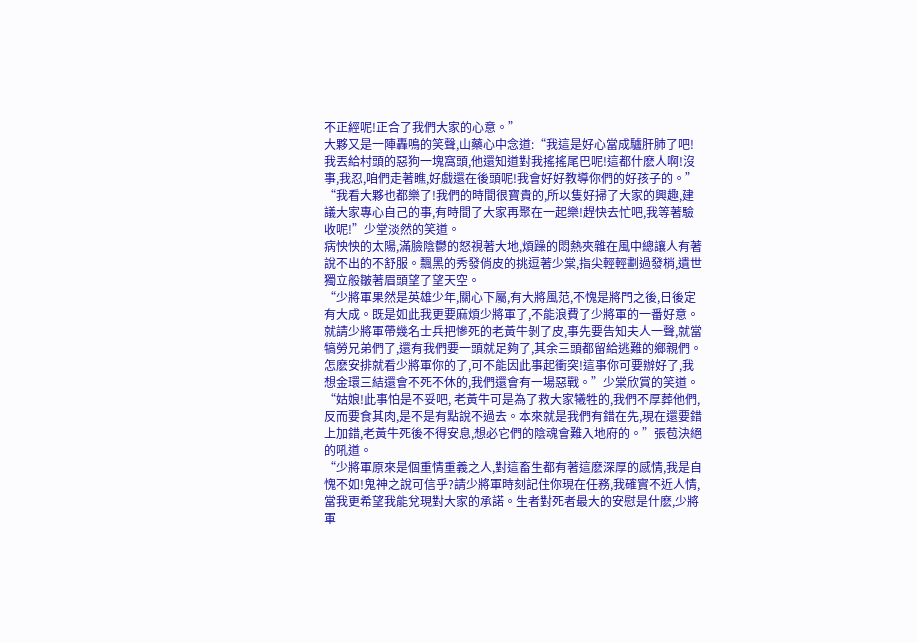不正經呢!正合了我們大家的心意。”
大夥又是一陣轟鳴的笑聲,山藥心中念道:“我這是好心當成驢肝肺了吧!我丟給村頭的惡狗一塊窩頭,他還知道對我搖搖尾巴呢!這都什麽人啊!沒事,我忍,咱們走著瞧,好戲還在後頭呢!我會好好教導你們的好孩子的。”
“我看大夥也都樂了!我們的時間很寶貴的,所以隻好掃了大家的興趣,建議大家專心自己的事,有時間了大家再聚在一起樂!趕快去忙吧,我等著驗收呢!”少堂淡然的笑道。
病怏怏的太陽,滿臉陰鬱的怒視著大地,煩躁的悶熱夾雜在風中總讓人有著說不出的不舒服。飄黑的秀發俏皮的挑逗著少棠,指尖輕輕劃過發梢,遺世獨立般皺著眉頭望了望天空。
“少將軍果然是英雄少年,關心下屬,有大將風范,不愧是將門之後,日後定有大成。既是如此我更要麻煩少將軍了,不能浪費了少將軍的一番好意。就請少將軍帶幾名士兵把慘死的老黃牛剝了皮,事先要告知夫人一聲,就當犒勞兄弟們了,還有我們要一頭就足夠了,其余三頭都留給逃難的鄉親們。怎麽安排就看少將軍你的了,可不能因此事起衝突!這事你可要辦好了,我想金環三結還會不死不休的,我們還會有一場惡戰。”少棠欣賞的笑道。
“姑娘!此事怕是不妥吧, 老黃牛可是為了救大家犧牲的,我們不厚葬他們,反而要食其肉,是不是有點說不過去。本來就是我們有錯在先,現在還要錯上加錯,老黃牛死後不得安息,想必它們的陰魂會難入地府的。”張苞決絕的吼道。
“少將軍原來是個重情重義之人,對這畜生都有著這麽深厚的感情,我是自愧不如!鬼神之說可信乎?請少將軍時刻記住你現在任務,我確實不近人情,當我更希望我能兌現對大家的承諾。生者對死者最大的安慰是什麽,少將軍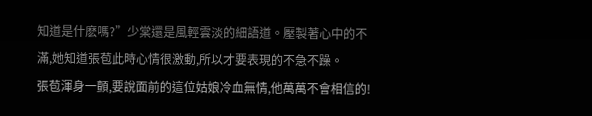知道是什麽嗎?”少棠還是風輕雲淡的細語道。壓製著心中的不滿,她知道張苞此時心情很激動,所以才要表現的不急不躁。
張苞渾身一顫,要說面前的這位姑娘冷血無情,他萬萬不會相信的!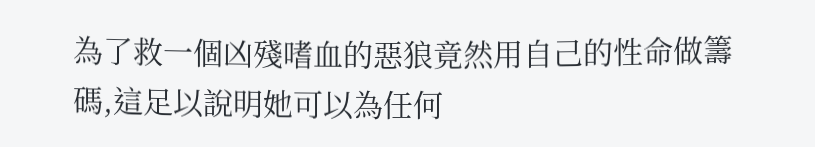為了救一個凶殘嗜血的惡狼竟然用自己的性命做籌碼,這足以說明她可以為任何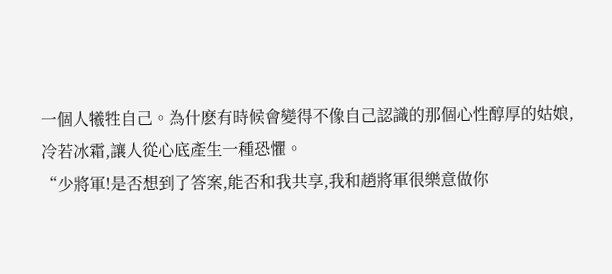一個人犧牲自己。為什麽有時候會變得不像自己認識的那個心性醇厚的姑娘,冷若冰霜,讓人從心底產生一種恐懼。
“少將軍!是否想到了答案,能否和我共享,我和趙將軍很樂意做你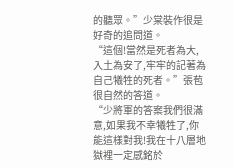的聽眾。”少棠裝作很是好奇的追問道。
“這個!當然是死者為大,入土為安了,牢牢的記著為自己犧牲的死者。”張苞很自然的答道。
“少將軍的答案我們很滿意,如果我不幸犧牲了,你能這樣對我!我在十八層地獄裡一定感銘於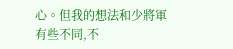心。但我的想法和少將軍有些不同,不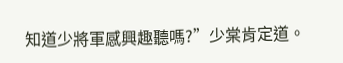知道少將軍感興趣聽嗎?”少棠肯定道。